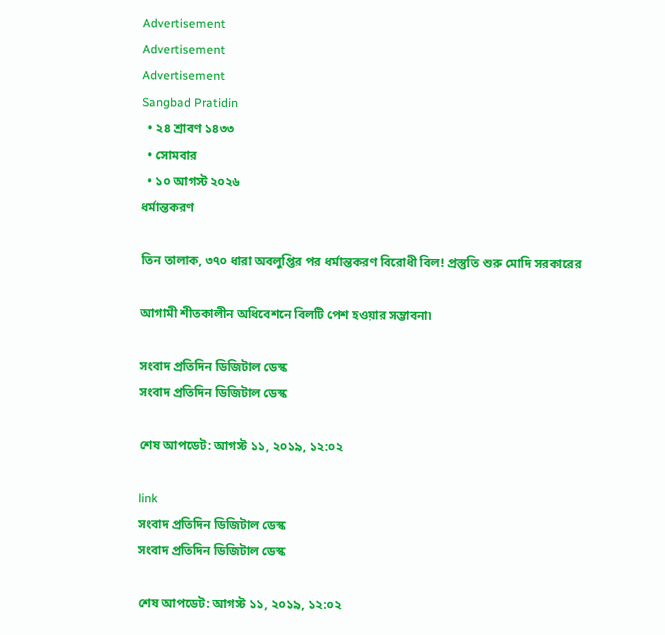Advertisement
Advertisement
Advertisement
Sangbad Pratidin
  • ২৪ শ্রাবণ ১৪৩৩
  • সোমবার
  • ১০ আগস্ট ২০২৬
ধর্মান্তকরণ

তিন তালাক, ৩৭০ ধারা অবলুপ্তির পর ধর্মান্তকরণ বিরোধী বিল! প্রস্তুতি শুরু মোদি সরকারের

আগামী শীতকালীন অধিবেশনে বিলটি পেশ হওয়ার সম্ভাবনা৷

সংবাদ প্রতিদিন ডিজিটাল ডেস্ক
সংবাদ প্রতিদিন ডিজিটাল ডেস্ক

শেষ আপডেট: আগস্ট ১১, ২০১৯, ১২:০২

link
সংবাদ প্রতিদিন ডিজিটাল ডেস্ক
সংবাদ প্রতিদিন ডিজিটাল ডেস্ক

শেষ আপডেট: আগস্ট ১১, ২০১৯, ১২:০২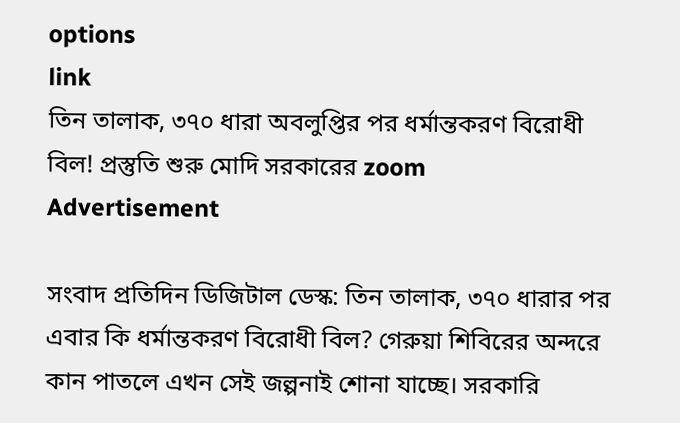options
link
তিন তালাক, ৩৭০ ধারা অবলুপ্তির পর ধর্মান্তকরণ বিরোধী বিল! প্রস্তুতি শুরু মোদি সরকারের zoom
Advertisement

সংবাদ প্রতিদিন ডিজিটাল ডেস্ক: তিন তালাক, ৩৭০ ধারার পর এবার কি ধর্মান্তকরণ বিরোধী বিল? গেরুয়া শিবিরের অন্দরে কান পাতলে এখন সেই জল্পনাই শোনা যাচ্ছে। সরকারি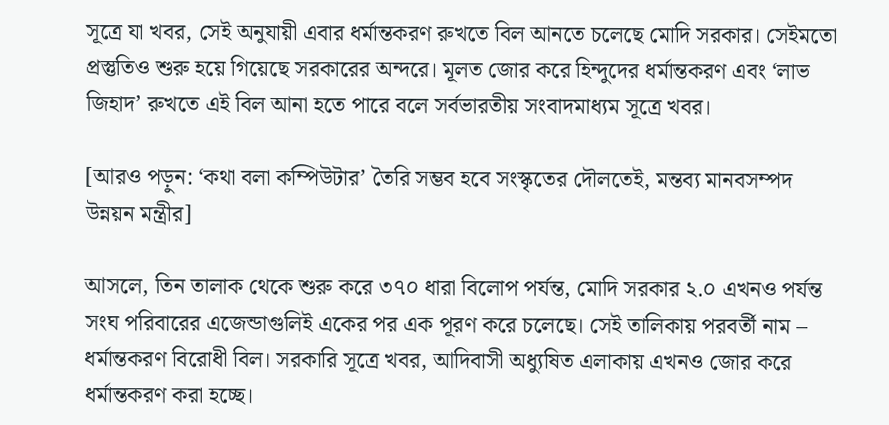সূত্রে যা খবর, সেই অনুযায়ী এবার ধর্মান্তকরণ রুখতে বিল আনতে চলেছে মোদি সরকার। সেইমতো প্রস্তুতিও শুরু হয়ে গিয়েছে সরকারের অন্দরে। মূলত জোর করে হিন্দুদের ধর্মান্তকরণ এবং ‘লাভ জিহাদ’ রুখতে এই বিল আনা হতে পারে বলে সর্বভারতীয় সংবাদমাধ্যম সূত্রে খবর।

[আরও পড়ুন: ‘কথা বলা কম্পিউটার’ তৈরি সম্ভব হবে সংস্কৃতের দৌলতেই, মন্তব্য মানবসম্পদ উন্নয়ন মন্ত্রীর]

আসলে, তিন তালাক থেকে শুরু করে ৩৭০ ধারা বিলোপ পর্যন্ত, মোদি সরকার ২.০ এখনও পর্যন্ত সংঘ পরিবারের এজেন্ডাগুলিই একের পর এক পূরণ করে চলেছে। সেই তালিকায় পরবর্তী নাম – ধর্মান্তকরণ বিরোধী বিল। সরকারি সূত্রে খবর, আদিবাসী অধ্যুষিত এলাকায় এখনও জোর করে ধর্মান্তকরণ করা হচ্ছে।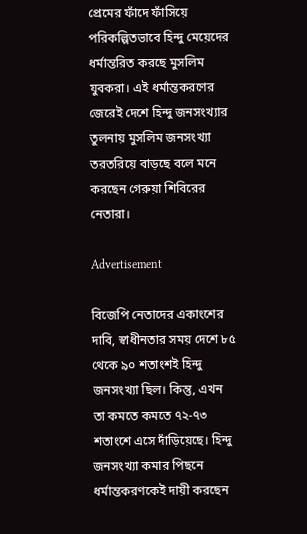প্রেমের ফাঁদে ফাঁসিয়ে পরিকল্পিতভাবে হিন্দু মেয়েদের ধর্মান্তরিত করছে মুসলিম যুবকরা। এই ধর্মান্তকরণের জেরেই দেশে হিন্দু জনসংখ্যার তুলনায় মুসলিম জনসংখ্যা তরতরিয়ে বাড়ছে বলে মনে করছেন গেরুয়া শিবিরের নেতারা।

Advertisement

বিজেপি নেতাদের একাংশের দাবি, স্বাধীনতার সময় দেশে ৮৫ থেকে ৯০ শতাংশই হিন্দু জনসংখ্যা ছিল। কিন্তু, এখন তা কমতে কমতে ৭২-৭৩ শতাংশে এসে দাঁড়িয়েছে। হিন্দু জনসংখ্যা কমার পিছনে ধর্মান্তকরণকেই দায়ী করছেন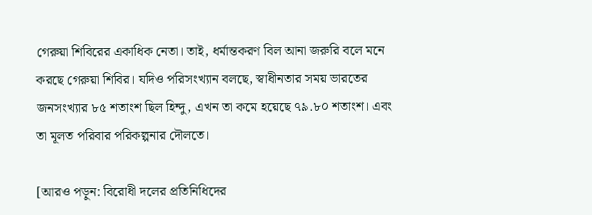গেরুয়া শিবিরের একাধিক নেতা। তাই, ধর্মান্তকরণ বিল আনা জরুরি বলে মনে করছে গেরুয়া শিবির। যদিও পরিসংখ্যান বলছে, স্বাধীনতার সময় ভারতের জনসংখ্যার ৮৫ শতাংশ ছিল হিন্দু, এখন তা কমে হয়েছে ৭৯.৮০ শতাংশ। এবং তা মূলত পরিবার পরিকল্পনার দৌলতে।

[আরও পড়ুন: বিরোধী দলের প্রতিনিধিদের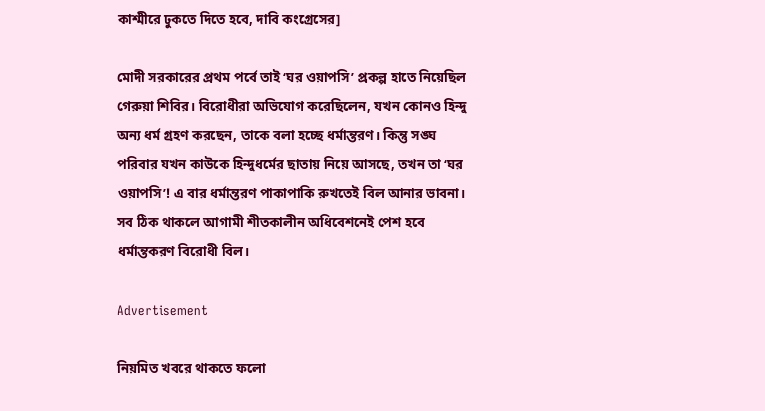কাশ্মীরে ঢুকতে দিতে হবে, দাবি কংগ্রেসের]

মোদী সরকারের প্রথম পর্বে তাই ‘ঘর ওয়াপসি’ প্রকল্প হাতে নিয়েছিল গেরুয়া শিবির। বিরোধীরা অভিযোগ করেছিলেন, যখন কোনও হিন্দু অন্য ধর্ম গ্রহণ করছেন, তাকে বলা হচ্ছে ধর্মান্তরণ। কিন্তু সঙ্ঘ পরিবার যখন কাউকে হিন্দুধর্মের ছাতায় নিয়ে আসছে, তখন তা ‘ঘর ওয়াপসি’! এ বার ধর্মান্তরণ পাকাপাকি রুখতেই বিল আনার ভাবনা। সব ঠিক থাকলে আগামী শীতকালীন অধিবেশনেই পেশ হবে ধর্মান্তকরণ বিরোধী বিল।

Advertisement

নিয়মিত খবরে থাকতে ফলো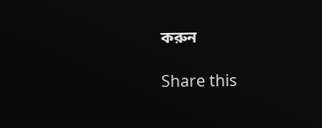করুন

Share this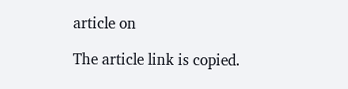article on

The article link is copied.